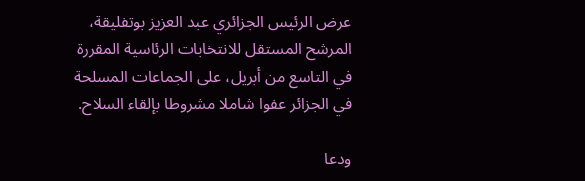عرض الرئيس الجزائري عبد العزيز بوتفليقة، المرشح المستقل للانتخابات الرئاسية المقررة في التاسع من أبريل، على الجماعات المسلحة في الجزائر عفوا شاملا مشروطا بإلقاء السلاح.

ودعا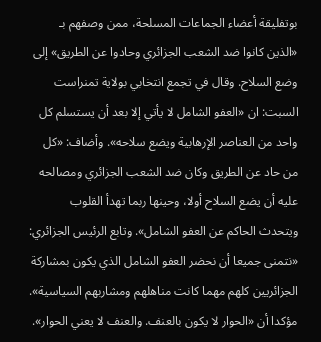بوتفليقة أعضاء الجماعات المسلحة، ممن وصفهم بـ «الذين كانوا ضد الشعب الجزائري وحادوا عن الطريق» إلى وضع السلاح. وقال في تجمع انتخابي بولاية تمنراست السبت: ان «العفو الشامل لا يأتي إلا بعد أن يستسلم كل واحد من العناصر الإرهابية ويضع سلاحه». وأضاف: «كل من حاد عن الطريق وكان ضد الشعب الجزائري ومصالحه عليه أن يضع السلاح أولا، وحينها ربما تهدأ القلوب ويتحدث الحاكم عن العفو الشامل». وتابع الرئيس الجزائري: «نتمنى جميعا أن نحضر العفو الشامل الذي يكون بمشاركة الجزائريين كلهم مهما كانت مناهلهم ومشاربهم السياسية». مؤكدا أن «الحوار لا يكون بالعنف. والعنف لا يعني الحوار».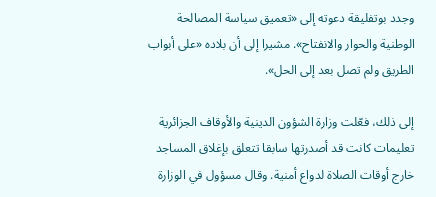وجدد بوتفليقة دعوته إلى «تعميق سياسة المصالحة الوطنية والحوار والانفتاح». مشيرا إلى أن بلاده «على أبواب الطريق ولم تصل بعد إلى الحل».

إلى ذلك، فعّلت وزارة الشؤون الدينية والأوقاف الجزائرية تعليمات كانت قد أصدرتها سابقا تتعلق بإغلاق المساجد خارج أوقات الصلاة لدواع أمنية. وقال مسؤول في الوزارة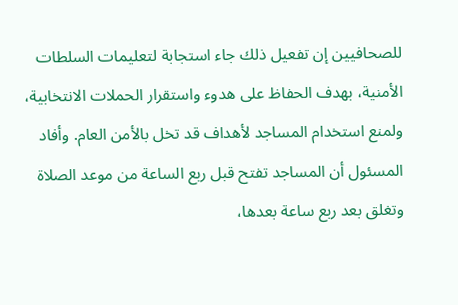للصحافيين إن تفعيل ذلك جاء استجابة لتعليمات السلطات الأمنية، بهدف الحفاظ على هدوء واستقرار الحملات الانتخابية، ولمنع استخدام المساجد لأهداف قد تخل بالأمن العام. وأفاد المسئول أن المساجد تفتح قبل ربع الساعة من موعد الصلاة وتغلق بعد ربع ساعة بعدها،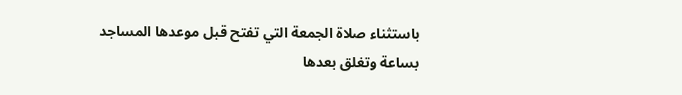باستثناء صلاة الجمعة التي تفتح قبل موعدها المساجد بساعة وتغلق بعدها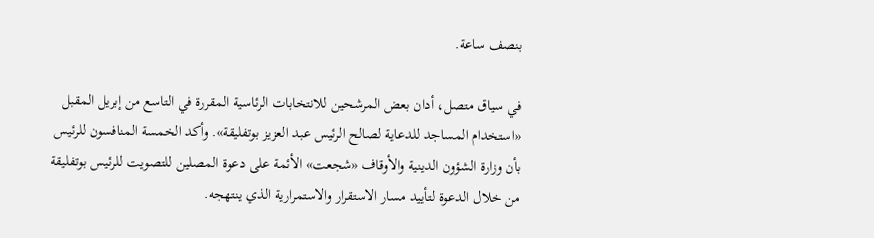بنصف ساعة.

في سياق متصل، أدان بعض المرشحين للانتخابات الرئاسية المقررة في التاسع من إبريل المقبل «استخدام المساجد للدعاية لصالح الرئيس عبد العزيز بوتفليقة». وأكد الخمسة المنافسون للرئيس بأن وزارة الشؤون الدينية والأوقاف «شجعت» الأئمة على دعوة المصلين للتصويت للرئيس بوتفليقة من خلال الدعوة لتأييد مسار الاستقرار والاستمرارية الذي ينتهجه.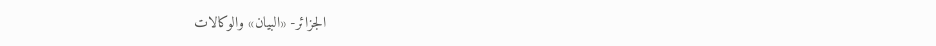الجزائر- «البيان» والوكالات